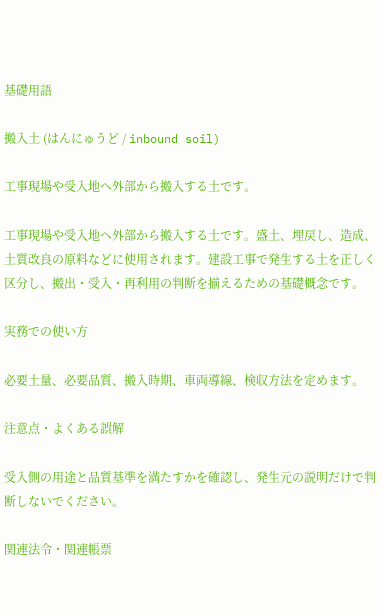基礎用語

搬入土 (はんにゅうど / inbound soil)

工事現場や受入地へ外部から搬入する土です。

工事現場や受入地へ外部から搬入する土です。盛土、埋戻し、造成、土質改良の原料などに使用されます。建設工事で発生する土を正しく区分し、搬出・受入・再利用の判断を揃えるための基礎概念です。

実務での使い方

必要土量、必要品質、搬入時期、車両導線、検収方法を定めます。

注意点・よくある誤解

受入側の用途と品質基準を満たすかを確認し、発生元の説明だけで判断しないでください。

関連法令・関連帳票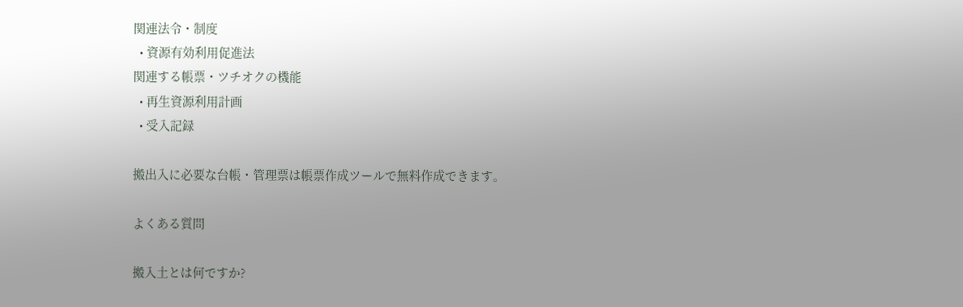関連法令・制度
  • 資源有効利用促進法
関連する帳票・ツチオクの機能
  • 再生資源利用計画
  • 受入記録

搬出入に必要な台帳・管理票は帳票作成ツールで無料作成できます。

よくある質問

搬入土とは何ですか?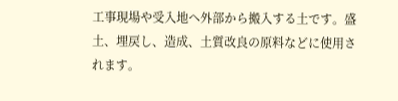工事現場や受入地へ外部から搬入する土です。盛土、埋戻し、造成、土質改良の原料などに使用されます。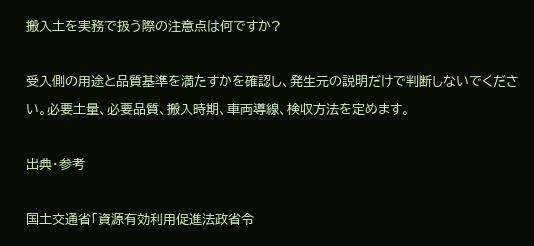搬入土を実務で扱う際の注意点は何ですか?

受入側の用途と品質基準を満たすかを確認し、発生元の説明だけで判断しないでください。必要土量、必要品質、搬入時期、車両導線、検収方法を定めます。

出典・参考

国土交通省「資源有効利用促進法政省令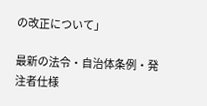の改正について」

最新の法令・自治体条例・発注者仕様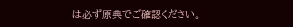は必ず原典でご確認ください。